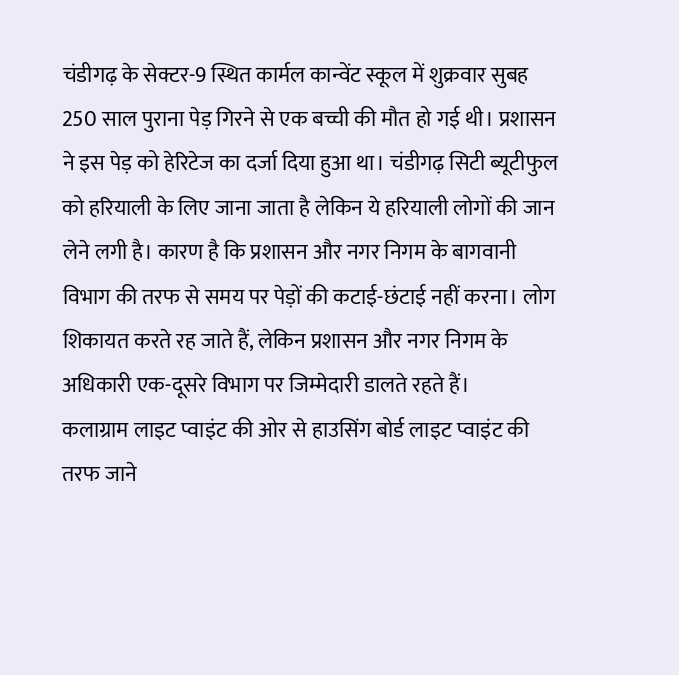चंडीगढ़ के सेक्टर-9 स्थित कार्मल कान्वेंट स्कूल में शुक्रवार सुबह 250 साल पुराना पेड़ गिरने से एक बच्ची की मौत हो गई थी। प्रशासन ने इस पेड़ को हेरिटेज का दर्जा दिया हुआ था। चंडीगढ़ सिटी ब्यूटीफुल को हरियाली के लिए जाना जाता है लेकिन ये हरियाली लोगों की जान लेने लगी है। कारण है कि प्रशासन और नगर निगम के बागवानी विभाग की तरफ से समय पर पेड़ों की कटाई-छंटाई नहीं करना। लोग शिकायत करते रह जाते हैं, लेकिन प्रशासन और नगर निगम के अधिकारी एक-दूसरे विभाग पर जिम्मेदारी डालते रहते हैं।
कलाग्राम लाइट प्वाइंट की ओर से हाउसिंग बोर्ड लाइट प्वाइंट की तरफ जाने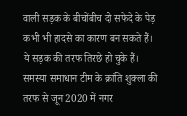वाली सड़क के बीचोंबीच दो सफेदे के पेड़ कभी भी हादसे का कारण बन सकते हैं। ये सड़क की तरफ तिरछे हो चुके हैं। समस्या समाधान टीम के क्रांति शुक्ला की तरफ से जून 2020 में नगर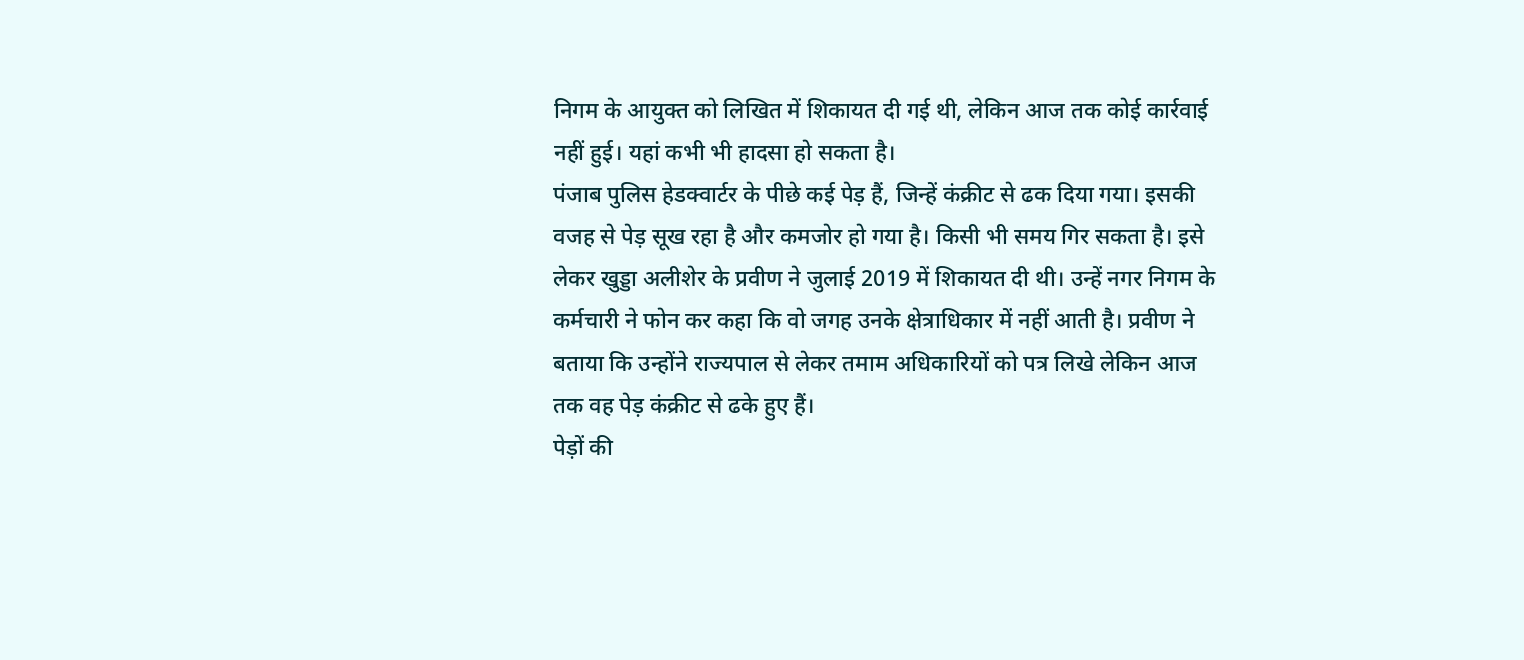निगम के आयुक्त को लिखित में शिकायत दी गई थी, लेकिन आज तक कोई कार्रवाई नहीं हुई। यहां कभी भी हादसा हो सकता है।
पंजाब पुलिस हेडक्वार्टर के पीछे कई पेड़ हैं, जिन्हें कंक्रीट से ढक दिया गया। इसकी वजह से पेड़ सूख रहा है और कमजोर हो गया है। किसी भी समय गिर सकता है। इसे लेकर खुड्डा अलीशेर के प्रवीण ने जुलाई 2019 में शिकायत दी थी। उन्हें नगर निगम के कर्मचारी ने फोन कर कहा कि वो जगह उनके क्षेत्राधिकार में नहीं आती है। प्रवीण ने बताया कि उन्होंने राज्यपाल से लेकर तमाम अधिकारियों को पत्र लिखे लेकिन आज तक वह पेड़ कंक्रीट से ढके हुए हैं।
पेड़ों की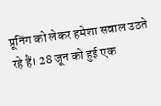प्रूनिंग को लेकर हमेशा सवाल उठते रहे हैं। 28 जून को हुई एक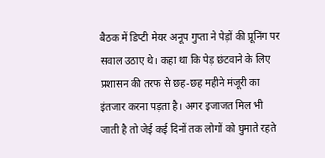बैठक में डिप्टी मेयर अनूप गुप्ता ने पेड़ों की प्रूनिंग पर सवाल उठाए थे। कहा था कि पेड़ छंटवाने के लिए प्रशासन की तरफ से छह-छह महीने मंजूरी का इंतजार करना पड़ता है। अगर इजाजत मिल भी जाती है तो जेई कई दिनों तक लोगों को घुमाते रहते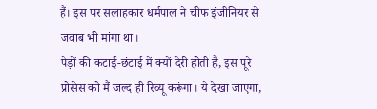हैं। इस पर सलाहकार धर्मपाल ने चीफ इंजीनियर से जवाब भी मांगा था।
पेड़ों की कटाई-छंटाई में क्यों देरी होती है, इस पूरे प्रोसेस को मैं जल्द ही रिव्यू करूंगा। ये देखा जाएगा,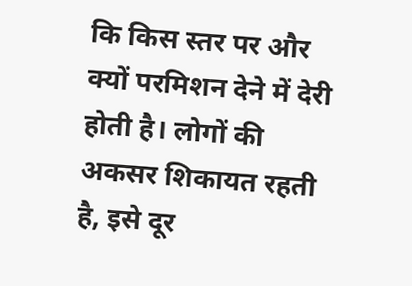कि किस स्तर पर और क्यों परमिशन देने में देरी होती है। लोगों की अकसर शिकायत रहती है, इसे दूर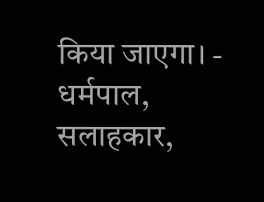किया जाएगा। - धर्मपाल, सलाहकार,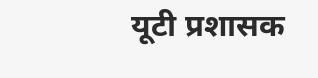यूटी प्रशासक